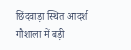छिंदवाड़ा स्थित आदर्श गौशाला में बड़ी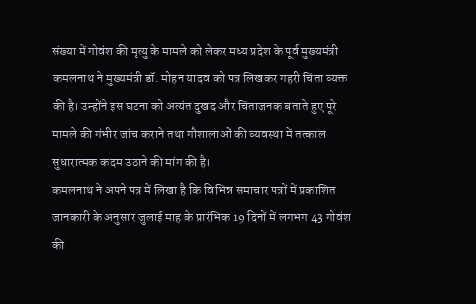संख्या में गोवंश की मृत्यु के मामले को लेकर मध्य प्रदेश के पूर्व मुख्यमंत्री कमलनाथ ने मुख्यमंत्री डॉ. मोहन यादव को पत्र लिखकर गहरी चिंता व्यक्त की है। उन्होंने इस घटना को अत्यंत दुखद और चिंताजनक बताते हुए पूरे मामले की गंभीर जांच कराने तथा गौशालाओं की व्यवस्था में तत्काल सुधारात्मक कदम उठाने की मांग की है।
कमलनाथ ने अपने पत्र में लिखा है कि विभिन्न समाचार पत्रों में प्रकाशित जानकारी के अनुसार जुलाई माह के प्रारंभिक 19 दिनों में लगभग 43 गोवंश की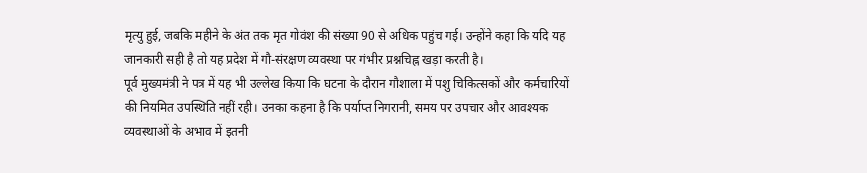मृत्यु हुई, जबकि महीने के अंत तक मृत गोवंश की संख्या 90 से अधिक पहुंच गई। उन्होंने कहा कि यदि यह जानकारी सही है तो यह प्रदेश में गौ-संरक्षण व्यवस्था पर गंभीर प्रश्नचिह्न खड़ा करती है।
पूर्व मुख्यमंत्री ने पत्र में यह भी उल्लेख किया कि घटना के दौरान गौशाला में पशु चिकित्सकों और कर्मचारियों की नियमित उपस्थिति नहीं रही। उनका कहना है कि पर्याप्त निगरानी, समय पर उपचार और आवश्यक व्यवस्थाओं के अभाव में इतनी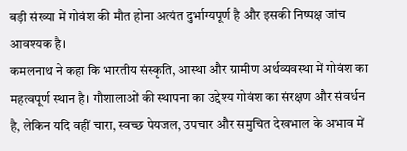बड़ी संख्या में गोवंश की मौत होना अत्यंत दुर्भाग्यपूर्ण है और इसकी निष्पक्ष जांच आवश्यक है।
कमलनाथ ने कहा कि भारतीय संस्कृति, आस्था और ग्रामीण अर्थव्यवस्था में गोवंश का महत्वपूर्ण स्थान है। गौशालाओं की स्थापना का उद्देश्य गोवंश का संरक्षण और संवर्धन है, लेकिन यदि वहीं चारा, स्वच्छ पेयजल, उपचार और समुचित देखभाल के अभाव में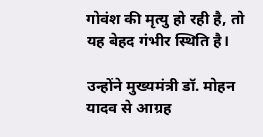गोवंश की मृत्यु हो रही है, तो यह बेहद गंभीर स्थिति है।

उन्होंने मुख्यमंत्री डॉ. मोहन यादव से आग्रह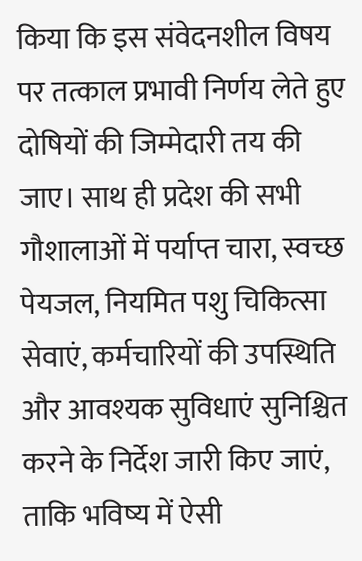किया कि इस संवेदनशील विषय पर तत्काल प्रभावी निर्णय लेते हुए दोषियों की जिम्मेदारी तय की जाए। साथ ही प्रदेश की सभी गौशालाओं में पर्याप्त चारा, स्वच्छ पेयजल, नियमित पशु चिकित्सा सेवाएं, कर्मचारियों की उपस्थिति और आवश्यक सुविधाएं सुनिश्चित करने के निर्देश जारी किए जाएं, ताकि भविष्य में ऐसी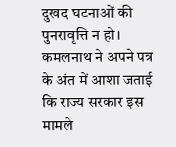दुखद घटनाओं की पुनरावृत्ति न हो।
कमलनाथ ने अपने पत्र के अंत में आशा जताई कि राज्य सरकार इस मामले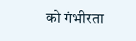को गंभीरता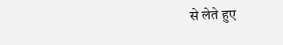से लेते हुए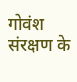गोवंश संरक्षण के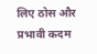लिए ठोस और प्रभावी कदम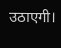उठाएगी।